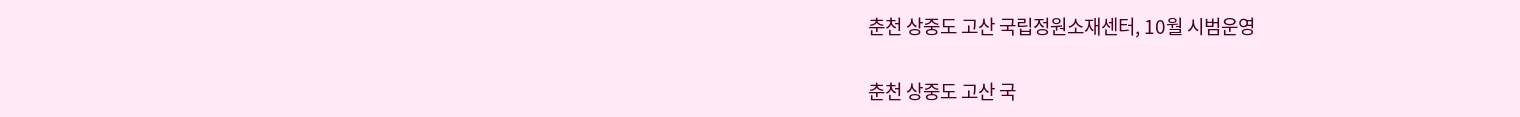춘천 상중도 고산 국립정원소재센터, 10월 시범운영

춘천 상중도 고산 국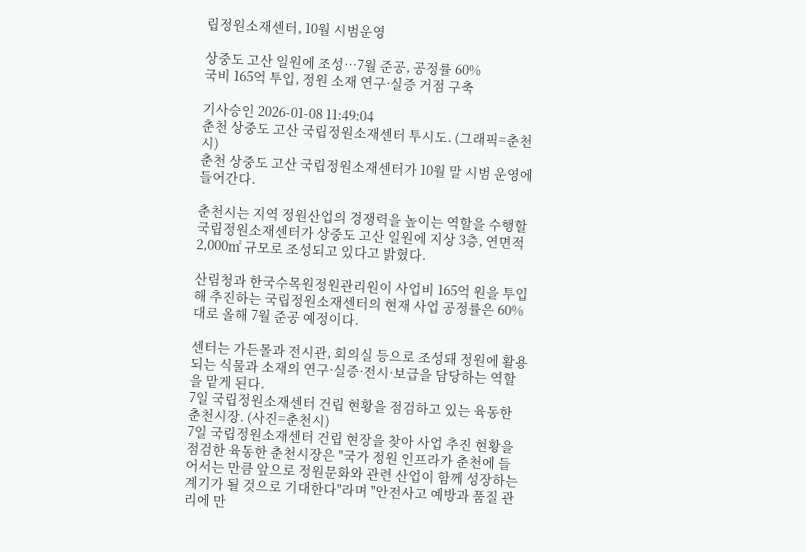립정원소재센터, 10월 시범운영

상중도 고산 일원에 조성…7월 준공, 공정률 60%
국비 165억 투입, 정원 소재 연구·실증 거점 구축

기사승인 2026-01-08 11:49:04
춘천 상중도 고산 국립정원소재센터 투시도. (그래픽=춘천시)
춘천 상중도 고산 국립정원소재센터가 10월 말 시범 운영에 들어간다.

춘천시는 지역 정원산업의 경쟁력을 높이는 역할을 수행할 국립정원소재센터가 상중도 고산 일원에 지상 3층, 연면적 2,000㎡ 규모로 조성되고 있다고 밝혔다.

산림청과 한국수목원정원관리원이 사업비 165억 원을 투입해 추진하는 국립정원소재센터의 현재 사업 공정률은 60%대로 올해 7월 준공 예정이다.

센터는 가든몰과 전시관, 회의실 등으로 조성돼 정원에 활용되는 식물과 소재의 연구·실증·전시·보급을 담당하는 역할을 맡게 된다.
7일 국립정원소재센터 건립 현황을 점검하고 있는 육동한 춘천시장. (사진=춘천시)
7일 국립정원소재센터 건립 현장을 찾아 사업 추진 현황을 점검한 육동한 춘천시장은 "국가 정원 인프라가 춘천에 들어서는 만큼 앞으로 정원문화와 관련 산업이 함께 성장하는 계기가 될 것으로 기대한다"라며 "안전사고 예방과 품질 관리에 만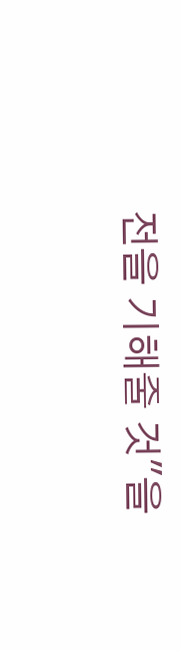전을 기해줄 것"을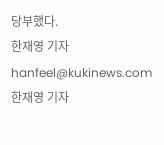당부했다.
한재영 기자
hanfeel@kukinews.com
한재영 기자